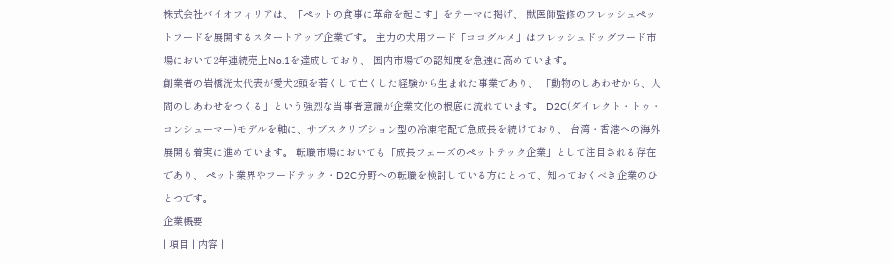株式会社バイオフィリアは、「ペットの食事に革命を起こす」をテーマに掲げ、 獣医師監修のフレッシュペットフードを展開するスタートアップ企業です。 主力の犬用フード「ココグルメ」はフレッシュドッグフード市場において2年連続売上No.1を達成しており、 国内市場での認知度を急速に高めています。
創業者の岩橋洸太代表が愛犬2頭を若くして亡くした経験から生まれた事業であり、 「動物のしあわせから、人間のしあわせをつくる」という強烈な当事者意識が企業文化の根底に流れています。 D2C(ダイレクト・トゥ・コンシューマー)モデルを軸に、サブスクリプション型の冷凍宅配で急成長を続けており、 台湾・香港への海外展開も着実に進めています。 転職市場においても「成長フェーズのペットテック企業」として注目される存在であり、 ペット業界やフードテック・D2C分野への転職を検討している方にとって、知っておくべき企業のひとつです。
企業概要
| 項目 | 内容 |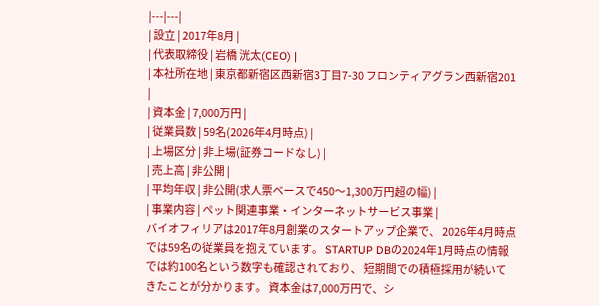|---|---|
| 設立 | 2017年8月 |
| 代表取締役 | 岩橋 洸太(CEO) |
| 本社所在地 | 東京都新宿区西新宿3丁目7-30 フロンティアグラン西新宿201 |
| 資本金 | 7,000万円 |
| 従業員数 | 59名(2026年4月時点) |
| 上場区分 | 非上場(証券コードなし) |
| 売上高 | 非公開 |
| 平均年収 | 非公開(求人票ベースで450〜1,300万円超の幅) |
| 事業内容 | ペット関連事業・インターネットサービス事業 |
バイオフィリアは2017年8月創業のスタートアップ企業で、 2026年4月時点では59名の従業員を抱えています。 STARTUP DBの2024年1月時点の情報では約100名という数字も確認されており、 短期間での積極採用が続いてきたことが分かります。 資本金は7,000万円で、シ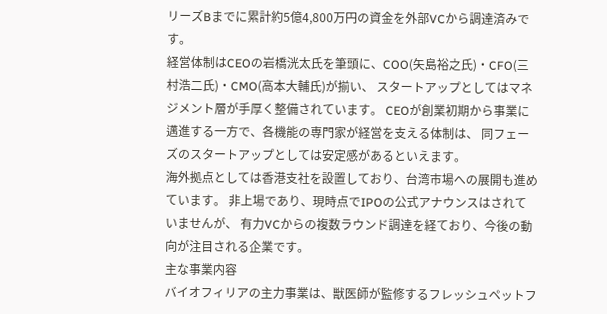リーズBまでに累計約5億4,800万円の資金を外部VCから調達済みです。
経営体制はCEOの岩橋洸太氏を筆頭に、COO(矢島裕之氏)・CFO(三村浩二氏)・CMO(高本大輔氏)が揃い、 スタートアップとしてはマネジメント層が手厚く整備されています。 CEOが創業初期から事業に邁進する一方で、各機能の専門家が経営を支える体制は、 同フェーズのスタートアップとしては安定感があるといえます。
海外拠点としては香港支社を設置しており、台湾市場への展開も進めています。 非上場であり、現時点でIPOの公式アナウンスはされていませんが、 有力VCからの複数ラウンド調達を経ており、今後の動向が注目される企業です。
主な事業内容
バイオフィリアの主力事業は、獣医師が監修するフレッシュペットフ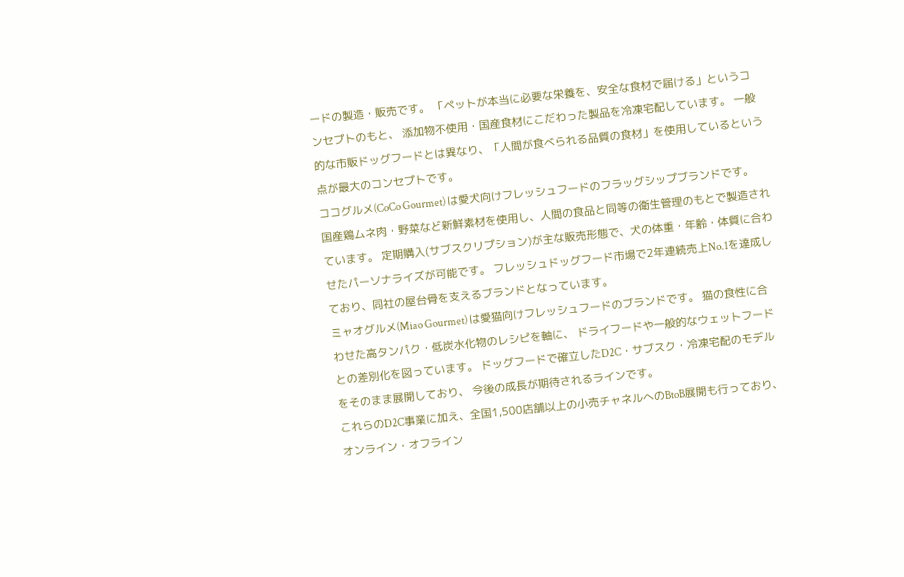ードの製造・販売です。 「ペットが本当に必要な栄養を、安全な食材で届ける」というコンセプトのもと、 添加物不使用・国産食材にこだわった製品を冷凍宅配しています。 一般的な市販ドッグフードとは異なり、「人間が食べられる品質の食材」を使用しているという点が最大のコンセプトです。
ココグルメ(CoCo Gourmet) は愛犬向けフレッシュフードのフラッグシップブランドです。 国産鶏ムネ肉・野菜など新鮮素材を使用し、人間の食品と同等の衛生管理のもとで製造されています。 定期購入(サブスクリプション)が主な販売形態で、犬の体重・年齢・体質に合わせたパーソナライズが可能です。 フレッシュドッグフード市場で2年連続売上No.1を達成しており、同社の屋台骨を支えるブランドとなっています。
ミャオグルメ(Miao Gourmet) は愛猫向けフレッシュフードのブランドです。 猫の食性に合わせた高タンパク・低炭水化物のレシピを軸に、 ドライフードや一般的なウェットフードとの差別化を図っています。 ドッグフードで確立したD2C・サブスク・冷凍宅配のモデルをそのまま展開しており、 今後の成長が期待されるラインです。
これらのD2C事業に加え、全国1,500店舗以上の小売チャネルへのBtoB展開も行っており、 オンライン・オフライン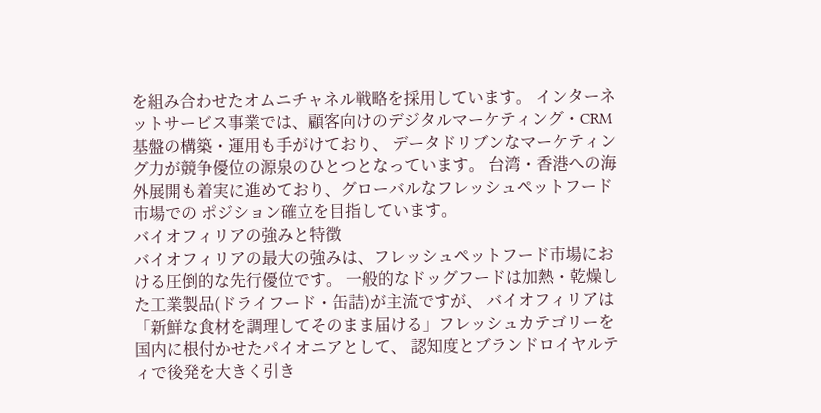を組み合わせたオムニチャネル戦略を採用しています。 インターネットサービス事業では、顧客向けのデジタルマーケティング・CRM基盤の構築・運用も手がけており、 データドリブンなマーケティング力が競争優位の源泉のひとつとなっています。 台湾・香港への海外展開も着実に進めており、グローバルなフレッシュペットフード市場での ポジション確立を目指しています。
バイオフィリアの強みと特徴
バイオフィリアの最大の強みは、フレッシュペットフード市場における圧倒的な先行優位です。 一般的なドッグフードは加熱・乾燥した工業製品(ドライフード・缶詰)が主流ですが、 バイオフィリアは「新鮮な食材を調理してそのまま届ける」フレッシュカテゴリーを国内に根付かせたパイオニアとして、 認知度とブランドロイヤルティで後発を大きく引き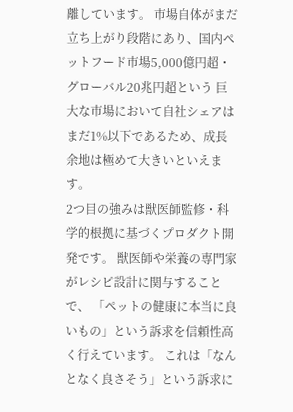離しています。 市場自体がまだ立ち上がり段階にあり、国内ペットフード市場5,000億円超・グローバル20兆円超という 巨大な市場において自社シェアはまだ1%以下であるため、成長余地は極めて大きいといえます。
2つ目の強みは獣医師監修・科学的根拠に基づくプロダクト開発です。 獣医師や栄養の専門家がレシピ設計に関与することで、 「ペットの健康に本当に良いもの」という訴求を信頼性高く行えています。 これは「なんとなく良さそう」という訴求に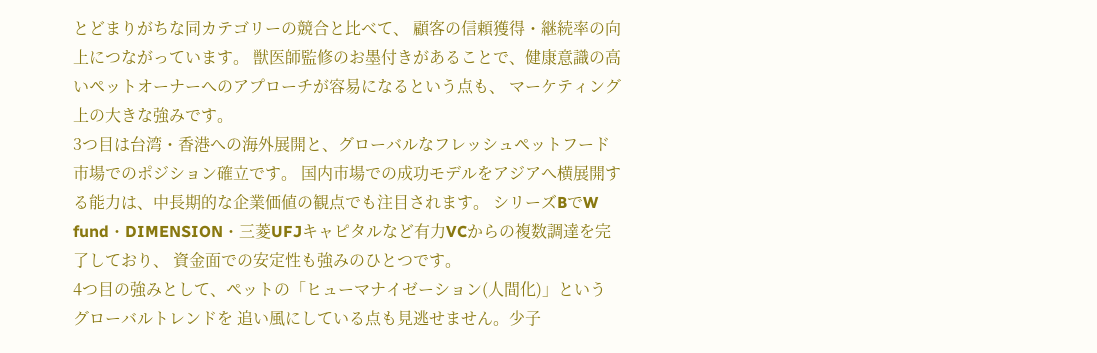とどまりがちな同カテゴリーの競合と比べて、 顧客の信頼獲得・継続率の向上につながっています。 獣医師監修のお墨付きがあることで、健康意識の高いペットオーナーへのアプローチが容易になるという点も、 マーケティング上の大きな強みです。
3つ目は台湾・香港への海外展開と、グローバルなフレッシュペットフード市場でのポジション確立です。 国内市場での成功モデルをアジアへ横展開する能力は、中長期的な企業価値の観点でも注目されます。 シリーズBでW fund・DIMENSION・三菱UFJキャピタルなど有力VCからの複数調達を完了しており、 資金面での安定性も強みのひとつです。
4つ目の強みとして、ペットの「ヒューマナイゼーション(人間化)」というグローバルトレンドを 追い風にしている点も見逃せません。少子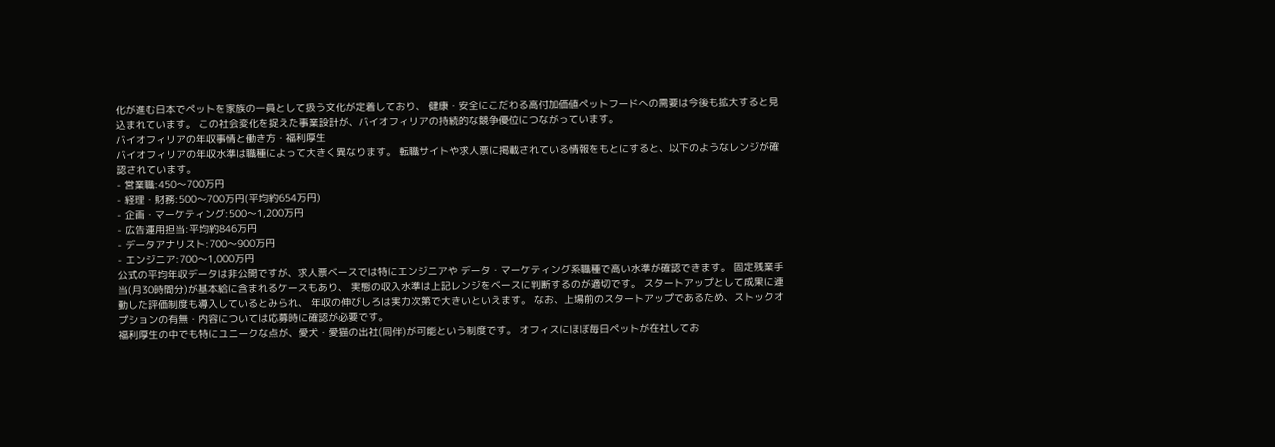化が進む日本でペットを家族の一員として扱う文化が定着しており、 健康・安全にこだわる高付加価値ペットフードへの需要は今後も拡大すると見込まれています。 この社会変化を捉えた事業設計が、バイオフィリアの持続的な競争優位につながっています。
バイオフィリアの年収事情と働き方・福利厚生
バイオフィリアの年収水準は職種によって大きく異なります。 転職サイトや求人票に掲載されている情報をもとにすると、以下のようなレンジが確認されています。
- 営業職:450〜700万円
- 経理・財務:500〜700万円(平均約654万円)
- 企画・マーケティング:500〜1,200万円
- 広告運用担当:平均約846万円
- データアナリスト:700〜900万円
- エンジニア:700〜1,000万円
公式の平均年収データは非公開ですが、求人票ベースでは特にエンジニアや データ・マーケティング系職種で高い水準が確認できます。 固定残業手当(月30時間分)が基本給に含まれるケースもあり、 実態の収入水準は上記レンジをベースに判断するのが適切です。 スタートアップとして成果に連動した評価制度も導入しているとみられ、 年収の伸びしろは実力次第で大きいといえます。 なお、上場前のスタートアップであるため、ストックオプションの有無・内容については応募時に確認が必要です。
福利厚生の中でも特にユニークな点が、愛犬・愛猫の出社(同伴)が可能という制度です。 オフィスにほぼ毎日ペットが在社してお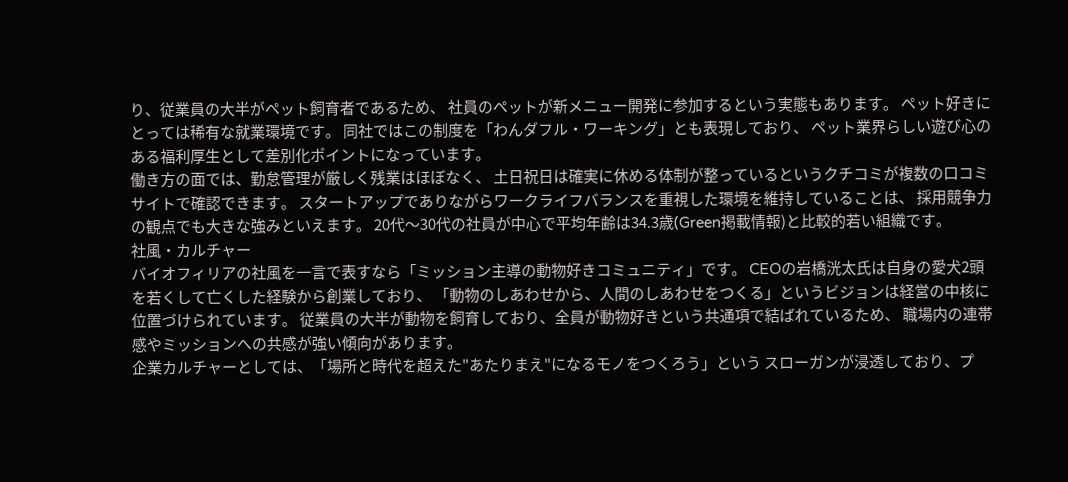り、従業員の大半がペット飼育者であるため、 社員のペットが新メニュー開発に参加するという実態もあります。 ペット好きにとっては稀有な就業環境です。 同社ではこの制度を「わんダフル・ワーキング」とも表現しており、 ペット業界らしい遊び心のある福利厚生として差別化ポイントになっています。
働き方の面では、勤怠管理が厳しく残業はほぼなく、 土日祝日は確実に休める体制が整っているというクチコミが複数の口コミサイトで確認できます。 スタートアップでありながらワークライフバランスを重視した環境を維持していることは、 採用競争力の観点でも大きな強みといえます。 20代〜30代の社員が中心で平均年齢は34.3歳(Green掲載情報)と比較的若い組織です。
社風・カルチャー
バイオフィリアの社風を一言で表すなら「ミッション主導の動物好きコミュニティ」です。 CEOの岩橋洸太氏は自身の愛犬2頭を若くして亡くした経験から創業しており、 「動物のしあわせから、人間のしあわせをつくる」というビジョンは経営の中核に位置づけられています。 従業員の大半が動物を飼育しており、全員が動物好きという共通項で結ばれているため、 職場内の連帯感やミッションへの共感が強い傾向があります。
企業カルチャーとしては、「場所と時代を超えた"あたりまえ"になるモノをつくろう」という スローガンが浸透しており、プ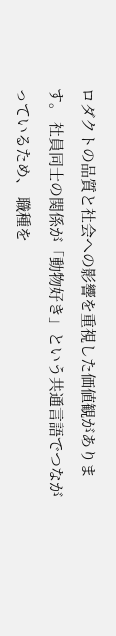ロダクトの品質と社会への影響を重視した価値観があります。 社員同士の関係が「動物好き」という共通言語でつながっているため、 職種を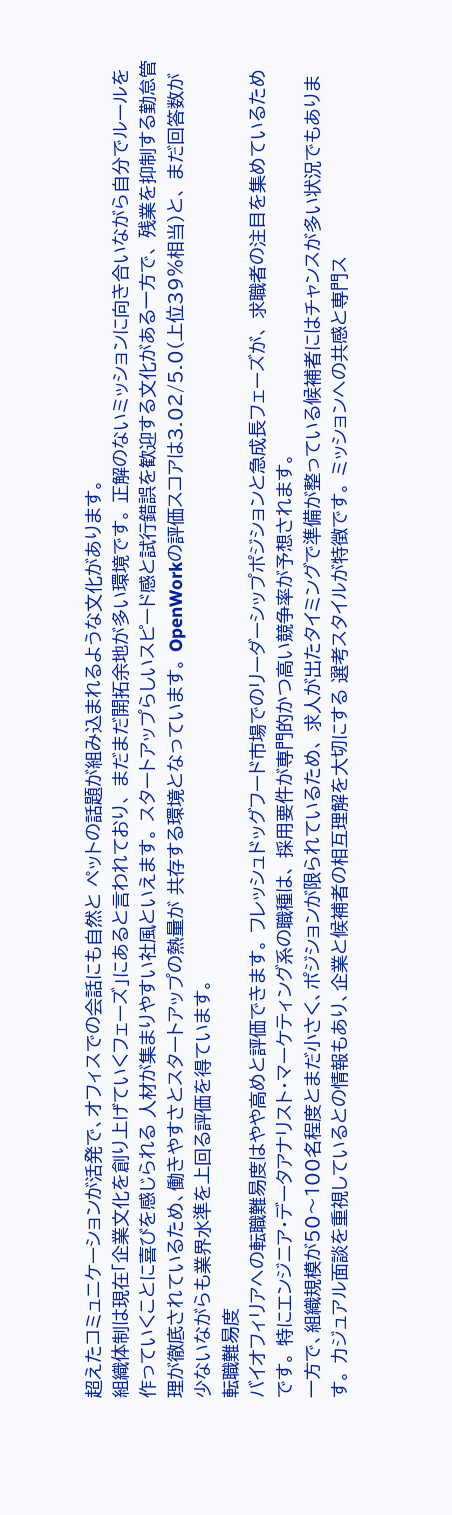超えたコミュニケーションが活発で、オフィスでの会話にも自然と ペットの話題が組み込まれるような文化があります。
組織体制は現在「企業文化を創り上げていくフェーズ」にあると言われており、 まだまだ開拓余地が多い環境です。 正解のないミッションに向き合いながら自分でルールを作っていくことに喜びを感じられる 人材が集まりやすい社風といえます。 スタートアップらしいスピード感と試行錯誤を歓迎する文化がある一方で、 残業を抑制する勤怠管理が徹底されているため、働きやすさとスタートアップの熱量が 共存する環境となっています。 OpenWorkの評価スコアは3.02/5.0(上位39%相当)と、 まだ回答数が少ないながらも業界水準を上回る評価を得ています。
転職難易度
バイオフィリアへの転職難易度はやや高めと評価できます。 フレッシュドッグフード市場でのリーダーシップポジションと急成長フェーズが、 求職者の注目を集めているためです。 特にエンジニア・データアナリスト・マーケティング系の職種は、 採用要件が専門的かつ高い競争率が予想されます。
一方で、組織規模が50〜100名程度とまだ小さく、ポジションが限られているため、 求人が出たタイミングで準備が整っている候補者にはチャンスが多い状況でもあります。 カジュアル面談を重視しているとの情報もあり、企業と候補者の相互理解を大切にする 選考スタイルが特徴です。 ミッションへの共感と専門ス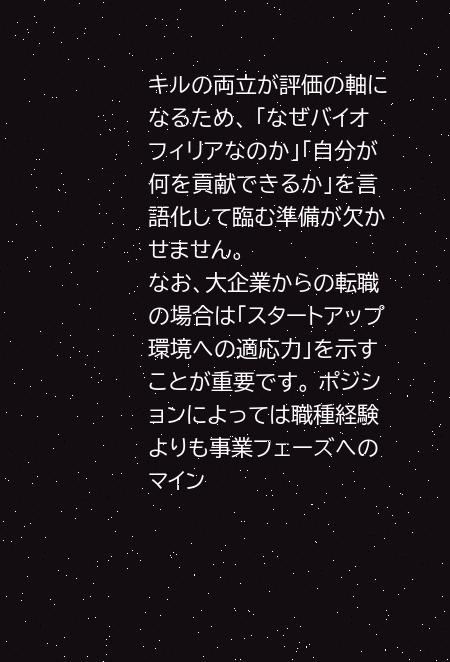キルの両立が評価の軸になるため、 「なぜバイオフィリアなのか」「自分が何を貢献できるか」を言語化して臨む準備が欠かせません。
なお、大企業からの転職の場合は「スタートアップ環境への適応力」を示すことが重要です。 ポジションによっては職種経験よりも事業フェーズへのマイン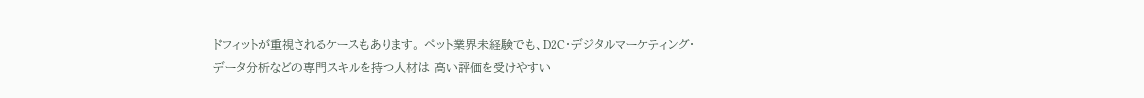ドフィットが重視されるケースもあります。 ペット業界未経験でも、D2C・デジタルマーケティング・データ分析などの専門スキルを持つ人材は 高い評価を受けやすい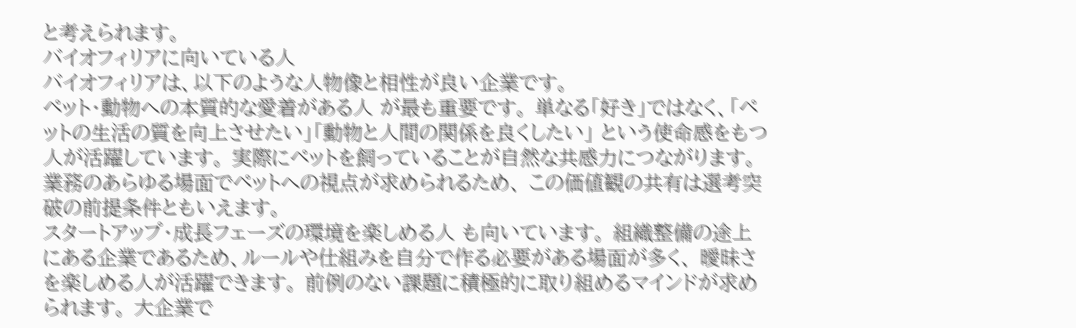と考えられます。
バイオフィリアに向いている人
バイオフィリアは、以下のような人物像と相性が良い企業です。
ペット・動物への本質的な愛着がある人 が最も重要です。 単なる「好き」ではなく、「ペットの生活の質を向上させたい」「動物と人間の関係を良くしたい」 という使命感をもつ人が活躍しています。 実際にペットを飼っていることが自然な共感力につながります。 業務のあらゆる場面でペットへの視点が求められるため、 この価値観の共有は選考突破の前提条件ともいえます。
スタートアップ・成長フェーズの環境を楽しめる人 も向いています。 組織整備の途上にある企業であるため、ルールや仕組みを自分で作る必要がある場面が多く、 曖昧さを楽しめる人が活躍できます。 前例のない課題に積極的に取り組めるマインドが求められます。 大企業で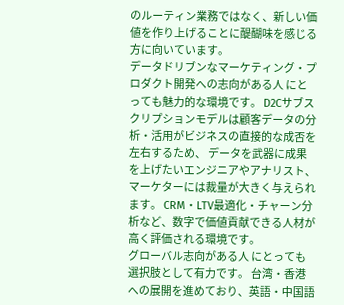のルーティン業務ではなく、新しい価値を作り上げることに醍醐味を感じる方に向いています。
データドリブンなマーケティング・プロダクト開発への志向がある人 にとっても魅力的な環境です。 D2Cサブスクリプションモデルは顧客データの分析・活用がビジネスの直接的な成否を左右するため、 データを武器に成果を上げたいエンジニアやアナリスト、マーケターには裁量が大きく与えられます。 CRM・LTV最適化・チャーン分析など、数字で価値貢献できる人材が高く評価される環境です。
グローバル志向がある人 にとっても選択肢として有力です。 台湾・香港への展開を進めており、英語・中国語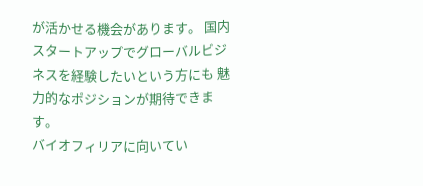が活かせる機会があります。 国内スタートアップでグローバルビジネスを経験したいという方にも 魅力的なポジションが期待できます。
バイオフィリアに向いてい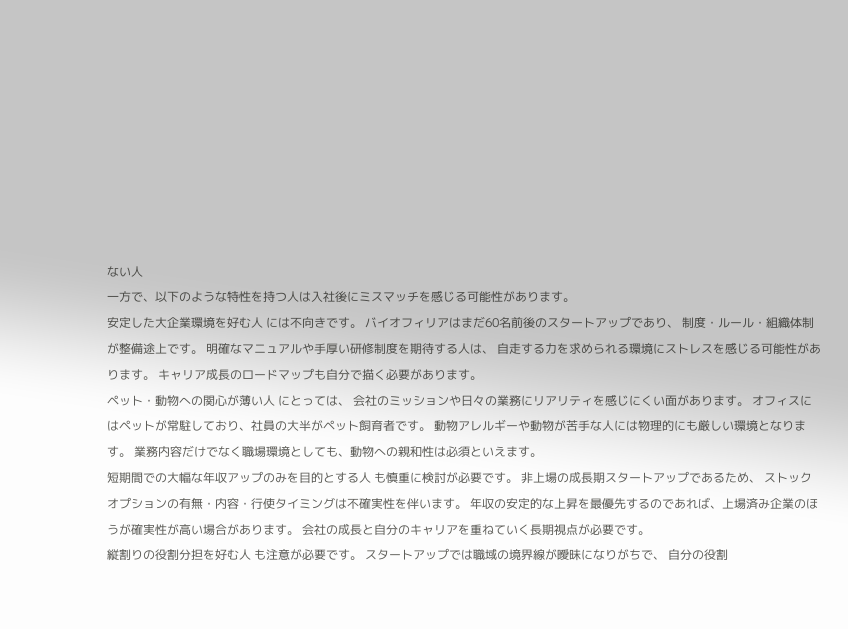ない人
一方で、以下のような特性を持つ人は入社後にミスマッチを感じる可能性があります。
安定した大企業環境を好む人 には不向きです。 バイオフィリアはまだ60名前後のスタートアップであり、 制度・ルール・組織体制が整備途上です。 明確なマニュアルや手厚い研修制度を期待する人は、 自走する力を求められる環境にストレスを感じる可能性があります。 キャリア成長のロードマップも自分で描く必要があります。
ペット・動物への関心が薄い人 にとっては、 会社のミッションや日々の業務にリアリティを感じにくい面があります。 オフィスにはペットが常駐しており、社員の大半がペット飼育者です。 動物アレルギーや動物が苦手な人には物理的にも厳しい環境となります。 業務内容だけでなく職場環境としても、動物への親和性は必須といえます。
短期間での大幅な年収アップのみを目的とする人 も慎重に検討が必要です。 非上場の成長期スタートアップであるため、 ストックオプションの有無・内容・行使タイミングは不確実性を伴います。 年収の安定的な上昇を最優先するのであれば、上場済み企業のほうが確実性が高い場合があります。 会社の成長と自分のキャリアを重ねていく長期視点が必要です。
縦割りの役割分担を好む人 も注意が必要です。 スタートアップでは職域の境界線が曖昧になりがちで、 自分の役割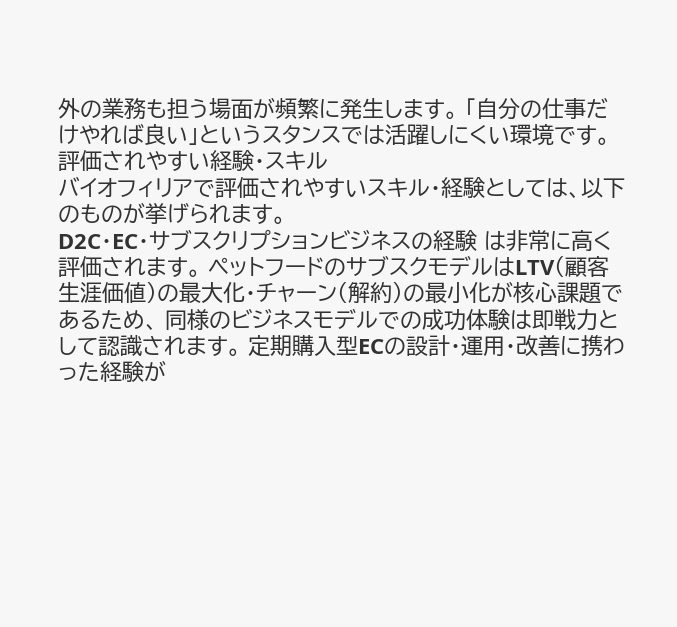外の業務も担う場面が頻繁に発生します。 「自分の仕事だけやれば良い」というスタンスでは活躍しにくい環境です。
評価されやすい経験・スキル
バイオフィリアで評価されやすいスキル・経験としては、以下のものが挙げられます。
D2C・EC・サブスクリプションビジネスの経験 は非常に高く評価されます。 ペットフードのサブスクモデルはLTV(顧客生涯価値)の最大化・チャーン(解約)の最小化が核心課題であるため、 同様のビジネスモデルでの成功体験は即戦力として認識されます。 定期購入型ECの設計・運用・改善に携わった経験が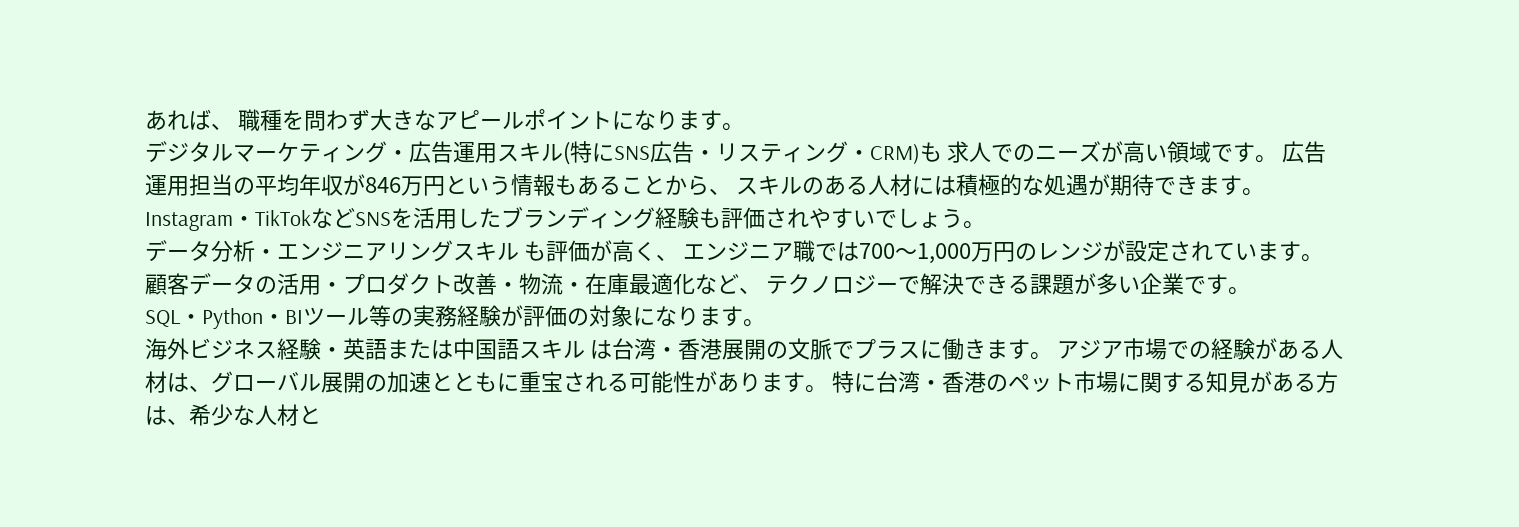あれば、 職種を問わず大きなアピールポイントになります。
デジタルマーケティング・広告運用スキル(特にSNS広告・リスティング・CRM)も 求人でのニーズが高い領域です。 広告運用担当の平均年収が846万円という情報もあることから、 スキルのある人材には積極的な処遇が期待できます。 Instagram・TikTokなどSNSを活用したブランディング経験も評価されやすいでしょう。
データ分析・エンジニアリングスキル も評価が高く、 エンジニア職では700〜1,000万円のレンジが設定されています。 顧客データの活用・プロダクト改善・物流・在庫最適化など、 テクノロジーで解決できる課題が多い企業です。 SQL・Python・BIツール等の実務経験が評価の対象になります。
海外ビジネス経験・英語または中国語スキル は台湾・香港展開の文脈でプラスに働きます。 アジア市場での経験がある人材は、グローバル展開の加速とともに重宝される可能性があります。 特に台湾・香港のペット市場に関する知見がある方は、希少な人材と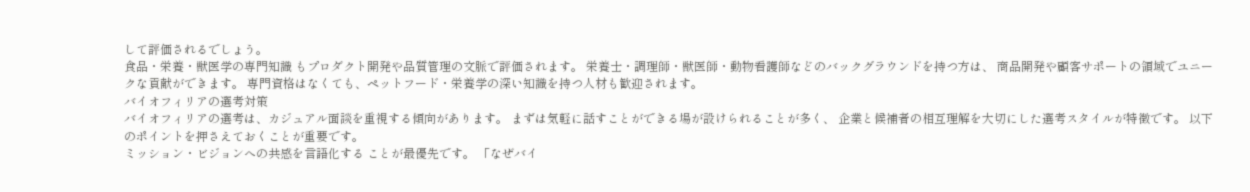して評価されるでしょう。
食品・栄養・獣医学の専門知識 もプロダクト開発や品質管理の文脈で評価されます。 栄養士・調理師・獣医師・動物看護師などのバックグラウンドを持つ方は、 商品開発や顧客サポートの領域でユニークな貢献ができます。 専門資格はなくても、ペットフード・栄養学の深い知識を持つ人材も歓迎されます。
バイオフィリアの選考対策
バイオフィリアの選考は、カジュアル面談を重視する傾向があります。 まずは気軽に話すことができる場が設けられることが多く、 企業と候補者の相互理解を大切にした選考スタイルが特徴です。 以下のポイントを押さえておくことが重要です。
ミッション・ビジョンへの共感を言語化する ことが最優先です。 「なぜバイ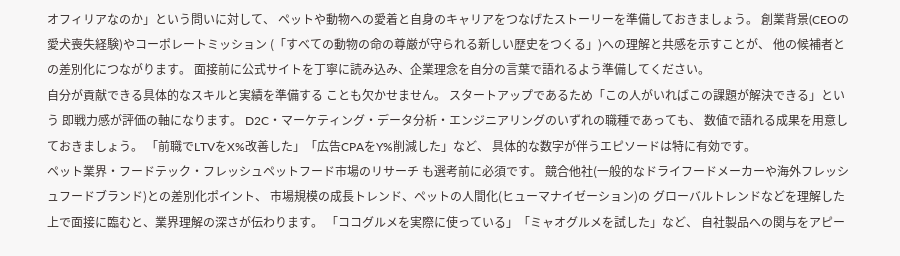オフィリアなのか」という問いに対して、 ペットや動物への愛着と自身のキャリアをつなげたストーリーを準備しておきましょう。 創業背景(CEOの愛犬喪失経験)やコーポレートミッション (「すべての動物の命の尊厳が守られる新しい歴史をつくる」)への理解と共感を示すことが、 他の候補者との差別化につながります。 面接前に公式サイトを丁寧に読み込み、企業理念を自分の言葉で語れるよう準備してください。
自分が貢献できる具体的なスキルと実績を準備する ことも欠かせません。 スタートアップであるため「この人がいればこの課題が解決できる」という 即戦力感が評価の軸になります。 D2C・マーケティング・データ分析・エンジニアリングのいずれの職種であっても、 数値で語れる成果を用意しておきましょう。 「前職でLTVをX%改善した」「広告CPAをY%削減した」など、 具体的な数字が伴うエピソードは特に有効です。
ペット業界・フードテック・フレッシュペットフード市場のリサーチ も選考前に必須です。 競合他社(一般的なドライフードメーカーや海外フレッシュフードブランド)との差別化ポイント、 市場規模の成長トレンド、ペットの人間化(ヒューマナイゼーション)の グローバルトレンドなどを理解した上で面接に臨むと、業界理解の深さが伝わります。 「ココグルメを実際に使っている」「ミャオグルメを試した」など、 自社製品への関与をアピー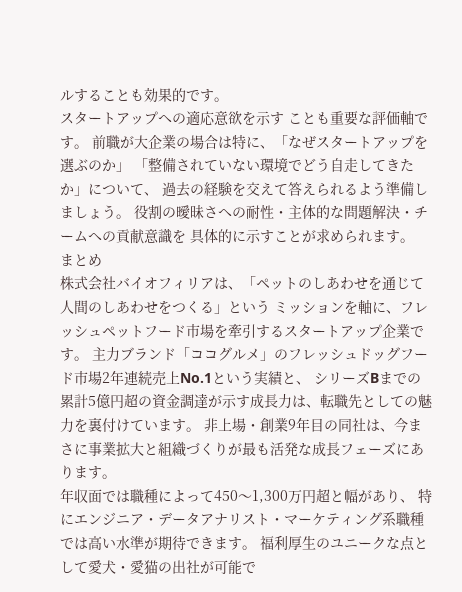ルすることも効果的です。
スタートアップへの適応意欲を示す ことも重要な評価軸です。 前職が大企業の場合は特に、「なぜスタートアップを選ぶのか」 「整備されていない環境でどう自走してきたか」について、 過去の経験を交えて答えられるよう準備しましょう。 役割の曖昧さへの耐性・主体的な問題解決・チームへの貢献意識を 具体的に示すことが求められます。
まとめ
株式会社バイオフィリアは、「ペットのしあわせを通じて人間のしあわせをつくる」という ミッションを軸に、フレッシュペットフード市場を牽引するスタートアップ企業です。 主力ブランド「ココグルメ」のフレッシュドッグフード市場2年連続売上No.1という実績と、 シリーズBまでの累計5億円超の資金調達が示す成長力は、転職先としての魅力を裏付けています。 非上場・創業9年目の同社は、今まさに事業拡大と組織づくりが最も活発な成長フェーズにあります。
年収面では職種によって450〜1,300万円超と幅があり、 特にエンジニア・データアナリスト・マーケティング系職種では高い水準が期待できます。 福利厚生のユニークな点として愛犬・愛猫の出社が可能で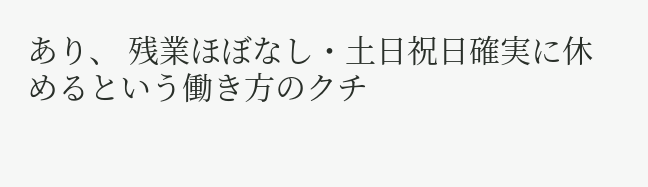あり、 残業ほぼなし・土日祝日確実に休めるという働き方のクチ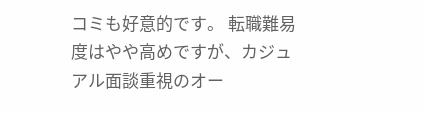コミも好意的です。 転職難易度はやや高めですが、カジュアル面談重視のオー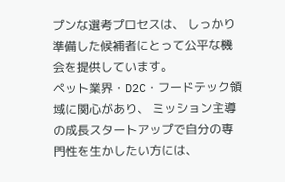プンな選考プロセスは、 しっかり準備した候補者にとって公平な機会を提供しています。
ペット業界・D2C・フードテック領域に関心があり、 ミッション主導の成長スタートアップで自分の専門性を生かしたい方には、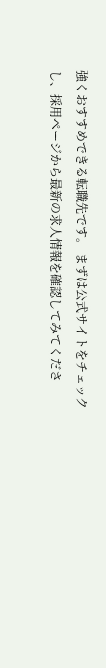強くおすすめできる転職先です。 まずは公式サイトをチェックし、採用ページから最新の求人情報を確認してみてくださ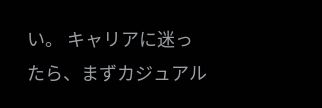い。 キャリアに迷ったら、まずカジュアル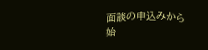面談の申込みから始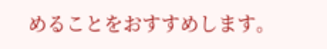めることをおすすめします。